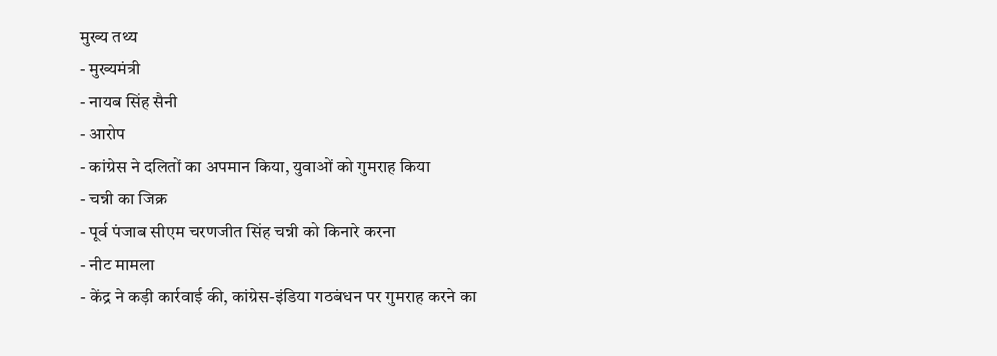मुख्य तथ्य
- मुख्यमंत्री
- नायब सिंह सैनी
- आरोप
- कांग्रेस ने दलितों का अपमान किया, युवाओं को गुमराह किया
- चन्नी का जिक्र
- पूर्व पंजाब सीएम चरणजीत सिंह चन्नी को किनारे करना
- नीट मामला
- केंद्र ने कड़ी कार्रवाई की, कांग्रेस-इंडिया गठबंधन पर गुमराह करने का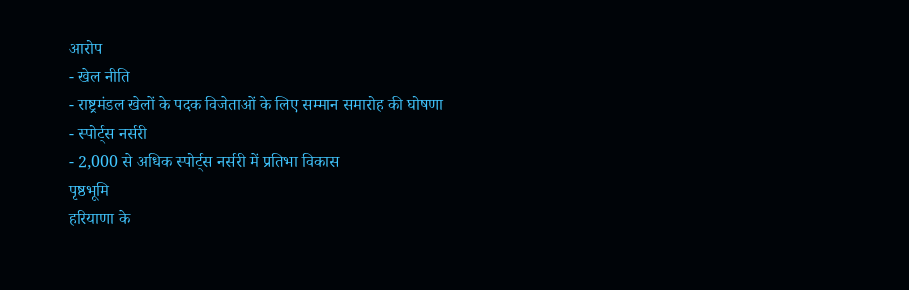आरोप
- खेल नीति
- राष्ट्रमंडल खेलों के पदक विजेताओं के लिए सम्मान समारोह की घोषणा
- स्पोर्ट्स नर्सरी
- 2,000 से अधिक स्पोर्ट्स नर्सरी में प्रतिभा विकास
पृष्ठभूमि
हरियाणा के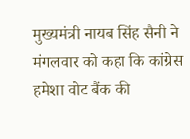मुख्यमंत्री नायब सिंह सैनी ने मंगलवार को कहा कि कांग्रेस हमेशा वोट बैंक की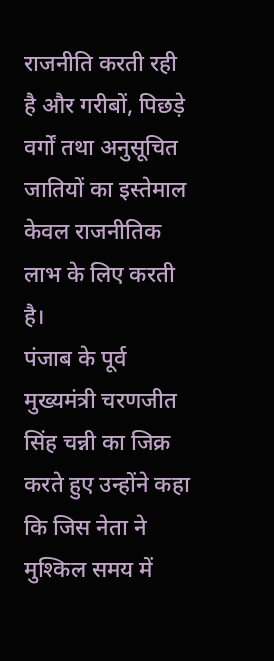राजनीति करती रही है और गरीबों, पिछड़े वर्गों तथा अनुसूचित जातियों का इस्तेमाल केवल राजनीतिक लाभ के लिए करती है।
पंजाब के पूर्व मुख्यमंत्री चरणजीत सिंह चन्नी का जिक्र करते हुए उन्होंने कहा कि जिस नेता ने मुश्किल समय में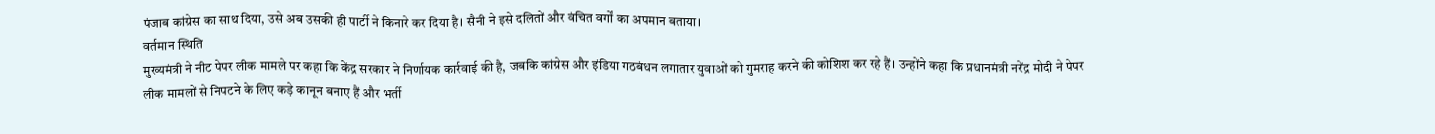पंजाब कांग्रेस का साथ दिया, उसे अब उसकी ही पार्टी ने किनारे कर दिया है। सैनी ने इसे दलितों और वंचित वर्गों का अपमान बताया।
वर्तमान स्थिति
मुख्यमंत्री ने नीट पेपर लीक मामले पर कहा कि केंद्र सरकार ने निर्णायक कार्रवाई की है, जबकि कांग्रेस और इंडिया गठबंधन लगातार युवाओं को गुमराह करने की कोशिश कर रहे हैं। उन्होंने कहा कि प्रधानमंत्री नरेंद्र मोदी ने पेपर लीक मामलों से निपटने के लिए कड़े कानून बनाए हैं और भर्ती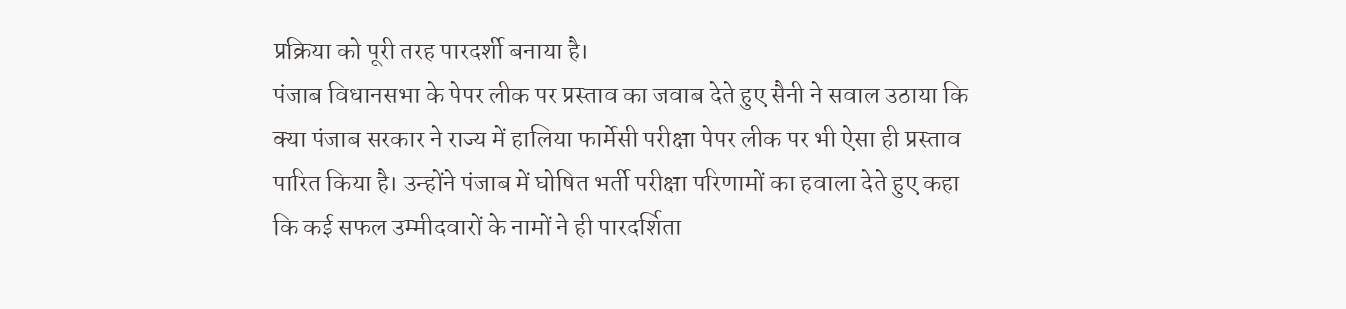प्रक्रिया को पूरी तरह पारदर्शी बनाया है।
पंजाब विधानसभा के पेपर लीक पर प्रस्ताव का जवाब देते हुए सैनी ने सवाल उठाया कि क्या पंजाब सरकार ने राज्य में हालिया फार्मेसी परीक्षा पेपर लीक पर भी ऐसा ही प्रस्ताव पारित किया है। उन्होंने पंजाब में घोषित भर्ती परीक्षा परिणामों का हवाला देते हुए कहा कि कई सफल उम्मीदवारों के नामों ने ही पारदर्शिता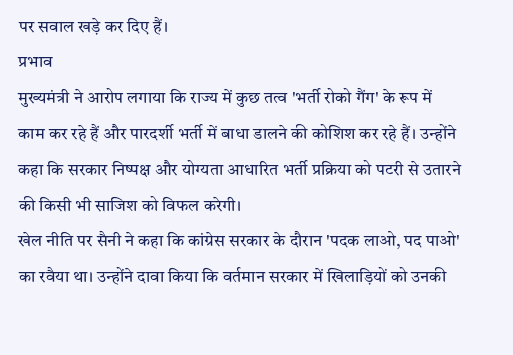पर सवाल खड़े कर दिए हैं।
प्रभाव
मुख्यमंत्री ने आरोप लगाया कि राज्य में कुछ तत्व 'भर्ती रोको गैंग' के रूप में काम कर रहे हैं और पारदर्शी भर्ती में बाधा डालने की कोशिश कर रहे हैं। उन्होंने कहा कि सरकार निष्पक्ष और योग्यता आधारित भर्ती प्रक्रिया को पटरी से उतारने की किसी भी साजिश को विफल करेगी।
खेल नीति पर सैनी ने कहा कि कांग्रेस सरकार के दौरान 'पदक लाओ, पद पाओ' का रवैया था। उन्होंने दावा किया कि वर्तमान सरकार में खिलाड़ियों को उनकी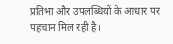प्रतिभा और उपलब्धियों के आधार पर पहचान मिल रही है।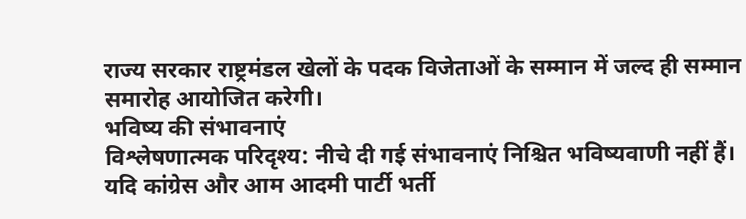राज्य सरकार राष्ट्रमंडल खेलों के पदक विजेताओं के सम्मान में जल्द ही सम्मान समारोह आयोजित करेगी।
भविष्य की संभावनाएं
विश्लेषणात्मक परिदृश्य: नीचे दी गई संभावनाएं निश्चित भविष्यवाणी नहीं हैं।
यदि कांग्रेस और आम आदमी पार्टी भर्ती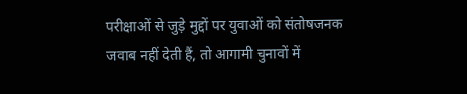परीक्षाओं से जुड़े मुद्दों पर युवाओं को संतोषजनक जवाब नहीं देती हैं, तो आगामी चुनावों में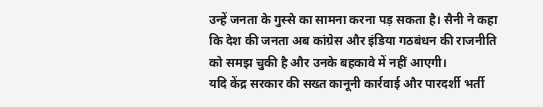उन्हें जनता के गुस्से का सामना करना पड़ सकता है। सैनी ने कहा कि देश की जनता अब कांग्रेस और इंडिया गठबंधन की राजनीति को समझ चुकी है और उनके बहकावे में नहीं आएगी।
यदि केंद्र सरकार की सख्त कानूनी कार्रवाई और पारदर्शी भर्ती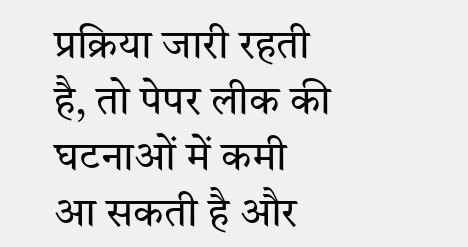प्रक्रिया जारी रहती है, तो पेपर लीक की घटनाओं में कमी आ सकती है और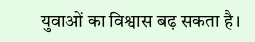युवाओं का विश्वास बढ़ सकता है।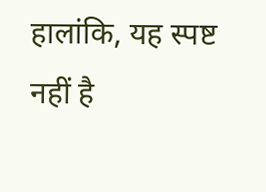हालांकि, यह स्पष्ट नहीं है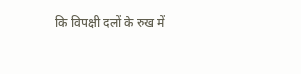कि विपक्षी दलों के रुख में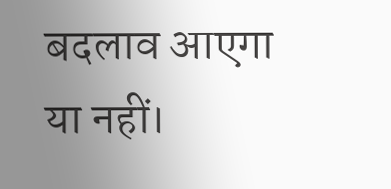बदलाव आएगा या नहीं।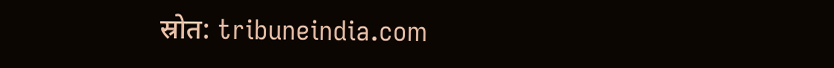स्रोत: tribuneindia.com